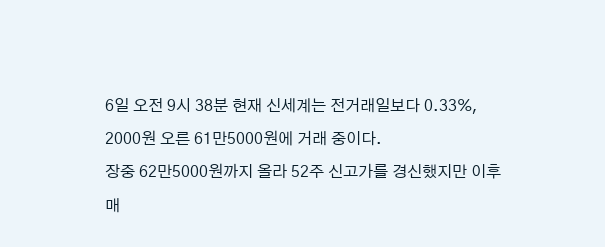6일 오전 9시 38분 현재 신세계는 전거래일보다 0.33%, 2000원 오른 61만5000원에 거래 중이다.
장중 62만5000원까지 올라 52주 신고가를 경신했지만 이후 매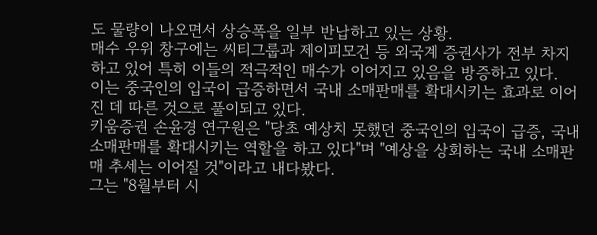도 물량이 나오면서 상승폭을 일부 반납하고 있는 상황.
매수 우위 창구에는 씨티그룹과 제이피모건 등 외국계 증권사가 전부 차지하고 있어 특히 이들의 적극적인 매수가 이어지고 있음을 방증하고 있다.
이는 중국인의 입국이 급증하면서 국내 소매판매를 확대시키는 효과로 이어진 데 따른 것으로 풀이되고 있다.
키움증권 손윤경 연구원은 "당초 예상치 못했던 중국인의 입국이 급증, 국내 소매판매를 확대시키는 역할을 하고 있다"며 "예상을 상회하는 국내 소매판매 추세는 이어질 것"이라고 내다봤다.
그는 "8월부터 시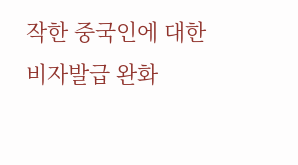작한 중국인에 대한 비자발급 완화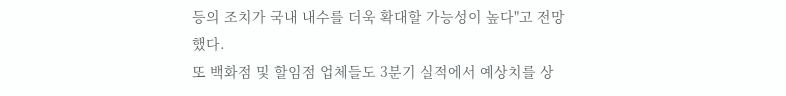등의 조치가 국내 내수를 더욱 확대할 가능성이 높다"고 전망했다.
또 백화점 및 할임점 업체들도 3분기 실적에서 예상치를 상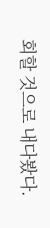회할 것으로 내다봤다.